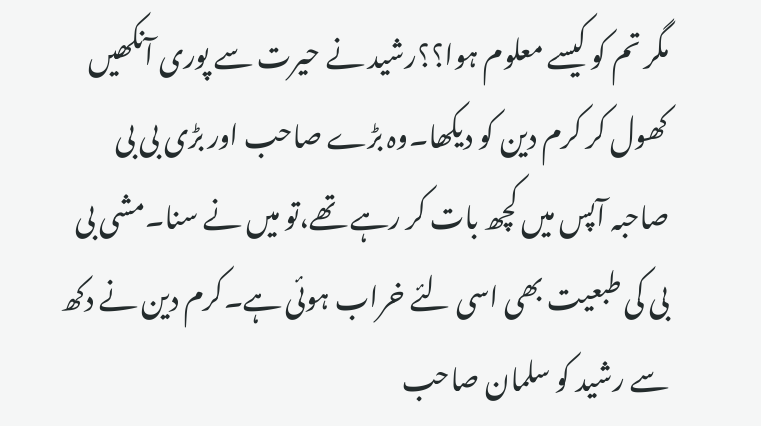مگر تم کو کیسے معلوم ہوا؟؟رشید نے حیرت سے پوری آنکھیں کھول کر کرم دین کو دیکھا۔وہ بڑے صاحب اور بڑی بی بی صاحبہ آپس میں کچھ بات کر رہے تھے،تو میں نے سنا۔مشی بی بی کی طبعیت بھی اسی لئے خراب ہوئی ہے۔کرم دین نے دکھ سے رشید کو سلمان صاحب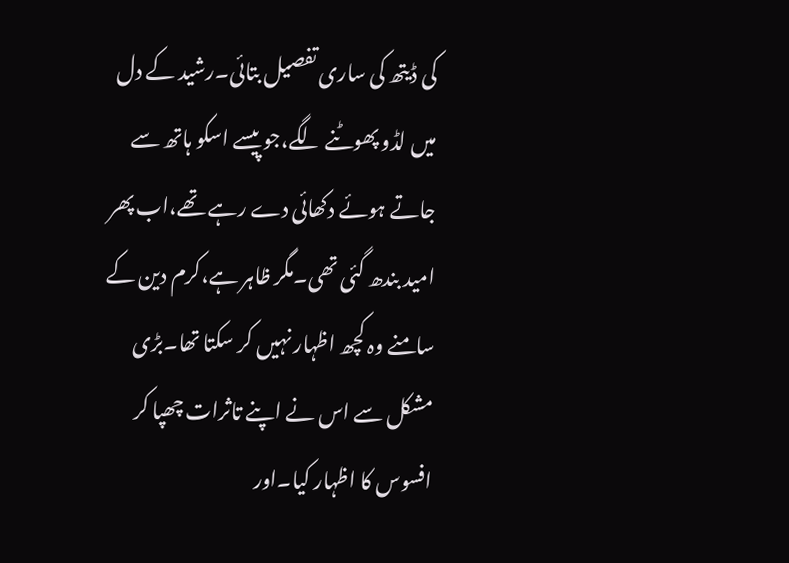کی ڈیتھ کی ساری تفصیل بتائی۔رشید کے دل میں لڈو پھوٹنے لگے،جو پیسے اسکو ہاتھ سے جاتے ہوئے دکھائی دے رہے تھے،اب پھر امید بندھ گئی تھی۔مگر ظاہر ہے،کرم دین کے سامنے وہ کچھ اظہار نہیں کر سکتا تھا۔بڑی مشکل سے اس نے اپنے تاثرات چھپا کر افسوس کا اظہار کیا۔اور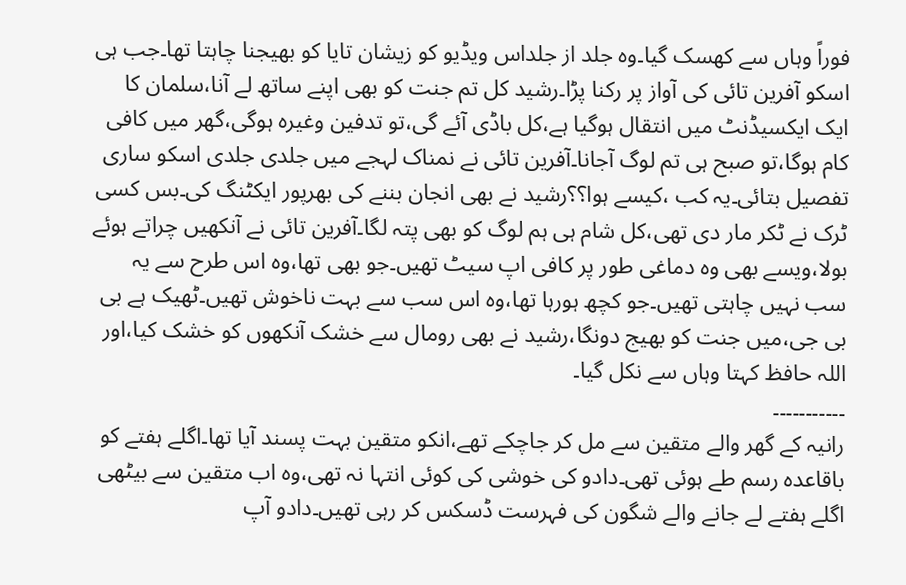فوراً وہاں سے کھسک گیا۔وہ جلد از جلداس ویڈیو کو زیشان تایا کو بھیجنا چاہتا تھا۔جب ہی اسکو آفرین تائی کی آواز پر رکنا پڑا۔رشید کل تم جنت کو بھی اپنے ساتھ لے آنا،سلمان کا ایک ایکسیڈنٹ میں انتقال ہوگیا ہے،کل باڈی آئے گی،تو تدفین وغیرہ ہوگی،گھر میں کافی کام ہوگا،تو صبح ہی تم لوگ آجانا۔آفرین تائی نے نمناک لہجے میں جلدی جلدی اسکو ساری تفصیل بتائی۔یہ کب ،کیسے ہوا؟؟رشید نے بھی انجان بننے کی بھرپور ایکٹنگ کی۔بس کسی ٹرک نے ٹکر مار دی تھی،کل شام ہی ہم لوگ کو بھی پتہ لگا۔آفرین تائی نے آنکھیں چراتے ہوئے بولا،ویسے بھی وہ دماغی طور پر کافی اپ سیٹ تھیں۔جو بھی تھا،وہ اس طرح سے یہ سب نہیں چاہتی تھیں۔جو کچھ ہورہا تھا،وہ اس سب سے بہت ناخوش تھیں۔ٹھیک ہے بی بی جی،میں جنت کو بھیج دونگا،رشید نے بھی رومال سے خشک آنکھوں کو خشک کیا،اور اللہ حافظ کہتا وہاں سے نکل گیا۔
۔۔۔۔۔۔۔۔۔۔۔
رانیہ کے گھر والے متقین سے مل کر جاچکے تھے،انکو متقین بہت پسند آیا تھا۔اگلے ہفتے کو باقاعدہ رسم طے ہوئی تھی۔دادو کی خوشی کی کوئی انتہا نہ تھی،وہ اب متقین سے بیٹھی اگلے ہفتے لے جانے والے شگون کی فہرست ڈسکس کر رہی تھیں۔دادو آپ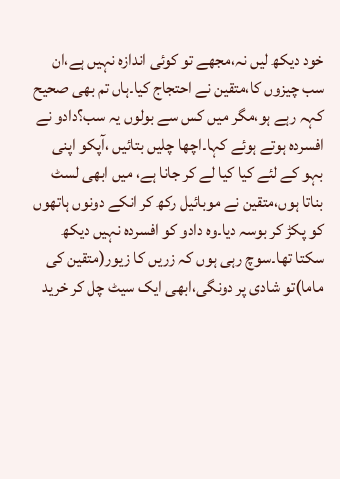خود دیکھ لیں نہ،مجھے تو کوئی اندازہ نہیں ہے،ان سب چیزوں کا،متقین نے احتجاج کیا۔ہاں تم بھی صحیح کہہ رہے ہو،مگر میں کس سے بولوں یہ سب؟دادو نے افسردہ ہوتے ہوئے کہا۔اچھا چلیں بتائیں ،آپکو اپنی بہو کے لئے کیا کیا لے کر جانا ہے، میں ابھی لسٹ بناتا ہوں،متقین نے موبائیل رکھ کر انکے دونوں ہاتھوں کو پکڑ کر بوسہ دیا۔وہ دادو کو افسردہ نہیں دیکھ سکتا تھا۔سوچ رہی ہوں کہ زریں کا زیور(متقین کی ماما)تو شادی پر دونگی،ابھی ایک سیٹ چل کر خرید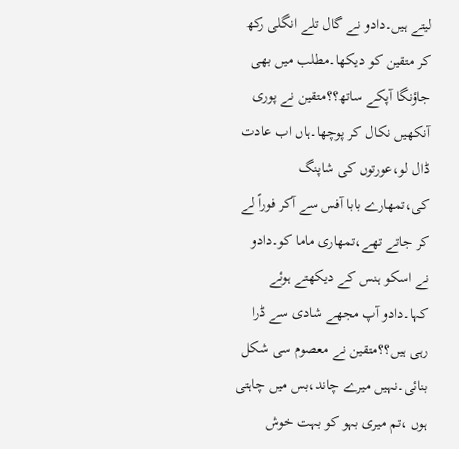لیتے ہیں۔دادو نے گال تلے انگلی رکھ کر متقین کو دیکھا۔مطلب میں بھی جاؤنگا آپکے ساتھ؟؟متقین نے پوری آنکھیں نکال کر پوچھا۔ہاں اب عادت ڈال لو،عورتوں کی شاپنگ کی،تمھارے بابا آفس سے آکر فوراً لے کر جاتے تھے،تمھاری ماما کو۔دادو نے اسکو ہنس کے دیکھتے ہوئے کہا۔دادو آپ مجھے شادی سے ڈرا رہی ہیں؟؟متقین نے معصوم سی شکل بنائی۔نہیں میرے چاند،بس میں چاہتی ہوں ،تم میری بہو کو بہت خوش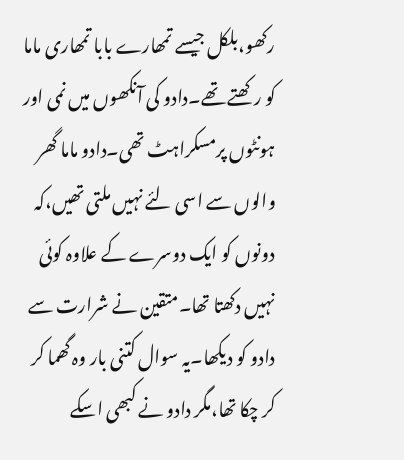رکھو،بلکل جیسے تمھارے بابا تمھاری ماما کو رکھتے تھے۔دادو کی آنکھوں میں نمی اور ہونٹوں پرمسکراہٹ تھی۔دادو ماما گھر والوں سے اسی لئے نہیں ملتی تھیں،کہ دونوں کو ایک دوسرے کے علاوہ کوئی نہیں دکھتا تھا۔متقین نے شرارت سے دادو کو دیکھا۔یہ سوال کتنی بار وہ گھما کر کر چکا تھا،مگر دادو نے کبھی اسکے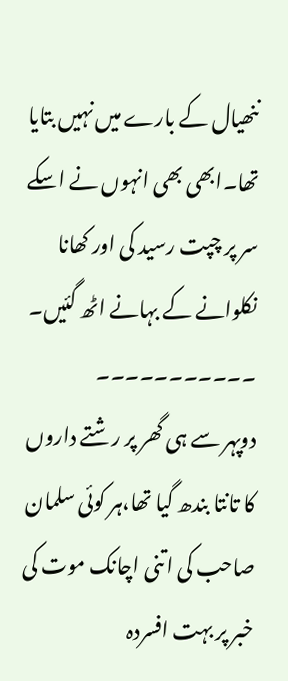ننھیال کے بارے میں نہیں بتایا تھا۔ابھی بھی انہوں نے اسکے سر پر چپت رسید کی اور کھانا نکلوانے کے بہانے اٹھ گئیں۔
۔۔۔۔۔۔۔۔۔۔۔
دوپہر سے ہی گھر پر رشتے داروں کا تانتا بندھ گیا تھا،ہر کوئی سلمان صاحب کی اتنی اچانک موت کی خبر پر بہت افسردہ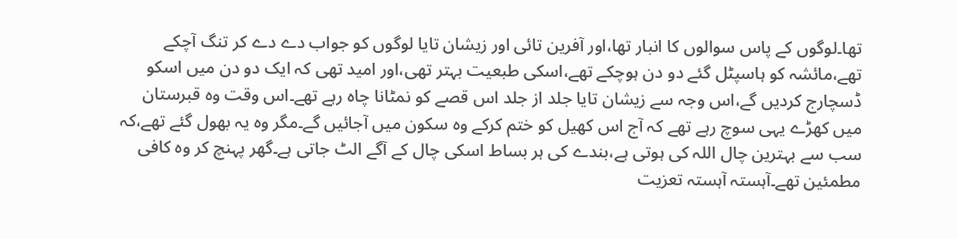تھا۔لوگوں کے پاس سوالوں کا انبار تھا،اور آفرین تائی اور زیشان تایا لوگوں کو جواب دے دے کر تنگ آچکے تھے،مائشہ کو ہاسپٹل گئے دو دن ہوچکے تھے،اسکی طبعیت بہتر تھی،اور امید تھی کہ ایک دو دن میں اسکو ڈسچارج کردیں گے،اس وجہ سے زیشان تایا جلد از جلد اس قصے کو نمٹانا چاہ رہے تھے۔اس وقت وہ قبرستان میں کھڑے یہی سوچ رہے تھے کہ آج اس کھیل کو ختم کرکے وہ سکون میں آجائیں گے۔مگر وہ یہ بھول گئے تھے،کہ سب سے بہترین چال اللہ کی ہوتی ہے،بندے کی ہر بساط اسکی چال کے آگے الٹ جاتی ہے۔گھر پہنچ کر وہ کافی مطمئین تھے۔آہستہ آہستہ تعزیت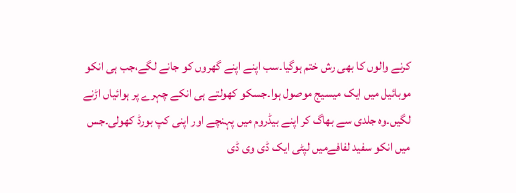کرنے والوں کا بھی رش ختم ہوگیا۔سب اپنے اپنے گھروں کو جانے لگے،جب ہی انکو موبائیل میں ایک میسیج موصول ہوا۔جسکو کھولتے ہی انکے چہرے پر ہوائیاں اڑنے لگیں۔وہ جلدی سے بھاگ کر اپنے بیڈروم میں پہنچے اور اپنی کپ بورڈ کھولی۔جس میں انکو سفید لفافےمیں لپٹی ایک ڈی وی ڈی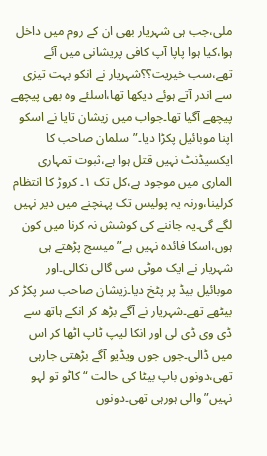ملی،جب ہی شہریار بھی ان کے روم میں داخل ہوا،کیا ہوا پاپا آپ کافی پریشانی میں آئے تھے،سب خیریت؟؟شہریار نے انکو بہت تیزی سے اندر آتے ہوئے دیکھا تھا،اسلئے وہ بھی پیچھے پیچھے آگیا تھا۔جواب میں زیشان تایا نے اسکو اپنا موبائیل پکڑا دیا۔”سلمان صاحب کا ایکسیڈنٹ نہیں قتل ہوا ہے،ثبوت تمہاری الماری میں موجود ہے،کل تک ۱۔ کروڑ کا انتظام کرلینا،ورنہ یہ پولیس تک پہنچنے میں دیر نہیں لگے گی۔یہ جاننے کی کوشش نہ کرنا میں کون ہوں،اسکا فائدہ نہیں ہے”میسج پڑھتے ہی شہریار نے ایک موٹی سی گالی نکالی۔اور موبائیل بیڈ پر پٹخ دیا۔زیشان صاحب سر پکڑ کر بیٹھے تھے۔شہریار نے آگے بڑھ کر انکے ہاتھ سے ڈی وی ڈی لی اور انکا لیپ ٹاپ اٹھا کر اس میں ڈالی۔جوں جوں ویڈیو آگے بڑھتی جارہی تھی،دونوں باپ بیٹا کی حالت “ کاٹو تو لہو نہیں” والی ہورہی تھی۔دونوں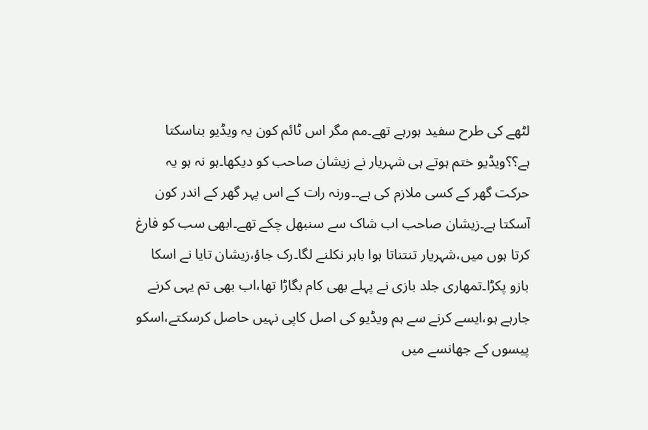لٹھے کی طرح سفید ہورہے تھے۔مم مگر اس ٹائم کون یہ ویڈیو بناسکتا ہے؟؟ویڈیو ختم ہوتے ہی شہریار نے زیشان صاحب کو دیکھا۔ہو نہ ہو یہ حرکت گھر کے کسی ملازم کی ہے۔۔ورنہ رات کے اس پہر گھر کے اندر کون آسکتا ہے۔زیشان صاحب اب شاک سے سنبھل چکے تھے۔ابھی سب کو فارغ کرتا ہوں میں،شہریار تنتناتا ہوا باہر نکلنے لگا۔رک جاؤ،زیشان تایا نے اسکا بازو پکڑا۔تمھاری جلد بازی نے پہلے بھی کام بگاڑا تھا،اب بھی تم یہی کرنے جارہے ہو،ایسے کرنے سے ہم ویڈیو کی اصل کاپی نہیں حاصل کرسکتے،اسکو پیسوں کے جھانسے میں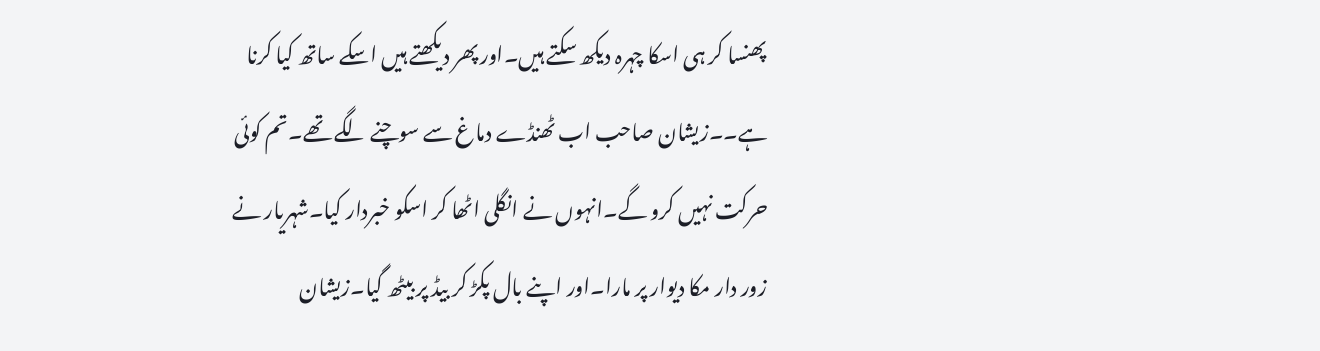پھنسا کر ہی اسکا چہرہ دیکھ سکتے ہیں۔اور پھر دیکھتے ہیں اسکے ساتھ کیا کرنا ہے۔۔زیشان صاحب اب ٹھنڈے دماغ سے سوچنے لگے تھے۔تم کوئی حرکت نہیں کرو گے۔انہوں نے انگلی اٹھا کر اسکو خبردار کیا۔شہریار نے زور دار مکا دیوار پر مارا۔اور اپنے بال پکڑ کر بیڈ پر بیٹھ گیا۔زیشان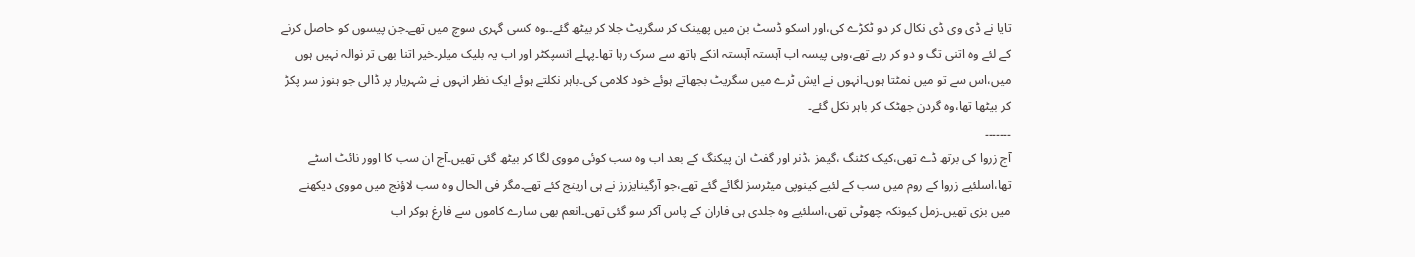تایا نے ڈی وی ڈی نکال کر دو ٹکڑے کی،اور اسکو ڈسٹ بن میں پھینک کر سگریٹ جلا کر بیٹھ گئے۔۔وہ کسی گہری سوچ میں تھے۔جن پیسوں کو حاصل کرنے کے لئے وہ اتنی تگ و دو کر رہے تھے،وہی پیسہ اب آہستہ آہستہ انکے ہاتھ سے سرک رہا تھا۔پہلے انسپکٹر اور اب یہ بلیک میلر۔خیر اتنا بھی تر نوالہ نہیں ہوں میں،اس سے تو میں نمٹتا ہوں۔انہوں نے ایش ٹرے میں سگریٹ بجھاتے ہوئے خود کلامی کی۔باہر نکلتے ہوئے ایک نظر انہوں نے شہریار پر ڈالی جو ہنوز سر پکڑ کر بیٹھا تھا،وہ گردن جھٹک کر باہر نکل گئے۔
۔۔۔۔۔۔۔
آج زروا کی برتھ ڈے تھی،کیک کٹنگ ،گیمز ،ڈنر اور گفٹ ان پیکنگ کے بعد اب وہ سب کوئی مووی لگا کر بیٹھ گئی تھیں۔آج ان سب کا اوور نائٹ اسٹے تھا،اسلئیے زروا کے روم میں سب کے لئیے کینوپی میٹرسز لگائے گئے تھے،جو آرگینایزرز نے ہی ارینج کئے تھے۔مگر فی الحال وہ سب لاؤنج میں مووی دیکھنے میں بزی تھیں۔زمل کیونکہ چھوٹی تھی،اسلئیے وہ جلدی ہی فاران کے پاس آکر سو گئی تھی۔انعم بھی سارے کاموں سے فارغ ہوکر اب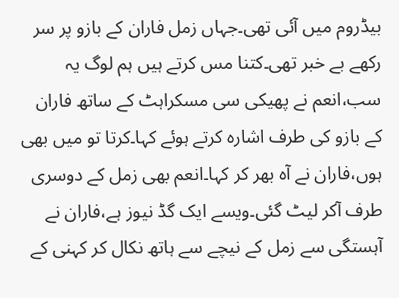بیڈروم میں آئی تھی۔جہاں زمل فاران کے بازو پر سر رکھے بے خبر تھی۔کتنا مس کرتے ہیں ہم لوگ یہ سب،انعم نے پھیکی سی مسکراہٹ کے ساتھ فاران کے بازو کی طرف اشارہ کرتے ہوئے کہا۔کرتا تو میں بھی ہوں،فاران نے آہ بھر کر کہا۔انعم بھی زمل کے دوسری طرف آکر لیٹ گئی۔ویسے ایک گڈ نیوز ہے،فاران نے آہستگی سے زمل کے نیچے سے ہاتھ نکال کر کہنی کے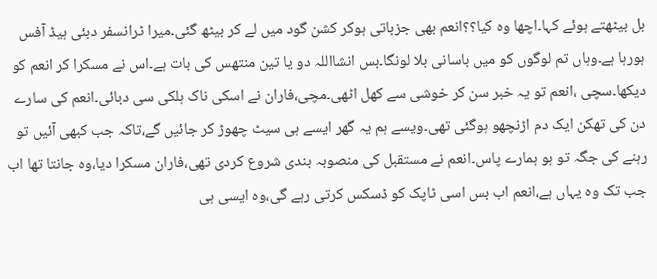بل بیٹھتے ہوئے کہا۔اچھا وہ کیا؟؟انعم بھی جزباتی ہوکر کشن گود میں لے کر بیٹھ گئی۔میرا ٹرانسفر دبئی ہیڈ آفس ہورہا ہے۔وہاں تم لوگوں کو میں باسانی بلا لونگا۔بس انشااللہ دو یا تین منتھس کی بات ہے۔اس نے مسکرا کر انعم کو دیکھا۔سچی ،انعم تو یہ خبر سن کر خوشی سے کھل اٹھی۔مچی،فاران نے اسکی ناک ہلکی سی دبائی۔انعم کی سارے دن کی تھکن ایک دم اڑنچھو ہوگئی تھی۔ویسے ہم یہ گھر ایسے ہی سیٹ چھوڑ کر جائیں گے،تاکہ جب کبھی آئیں تو رہنے کی جگہ تو ہو ہمارے پاس۔انعم نے مستقبل کی منصوبہ بندی شروع کردی تھی،فاران مسکرا دیا،وہ جانتا تھا اب جب تک وہ یہاں ہے،انعم اب بس اسی ٹاپک کو ڈسکس کرتی رہے گی،وہ ایسی ہی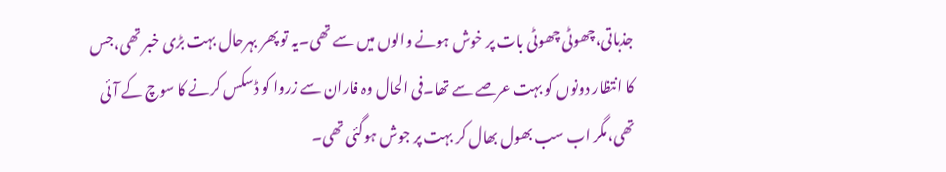جذباتی،چھوٹی چھوٹی بات پر خوش ہونے والوں میں سے تھی۔یہ تو پھر بہرحال بہت بڑی خبر تھی،جس کا انتظار دونوں کو بہت عرصے سے تھا۔فی الحال وہ فاران سے زروا کو ڈسکس کرنے کا سوچ کے آئی تھی،مگر اب سب بھول بھال کر بہت پر جوش ہوگئی تھی۔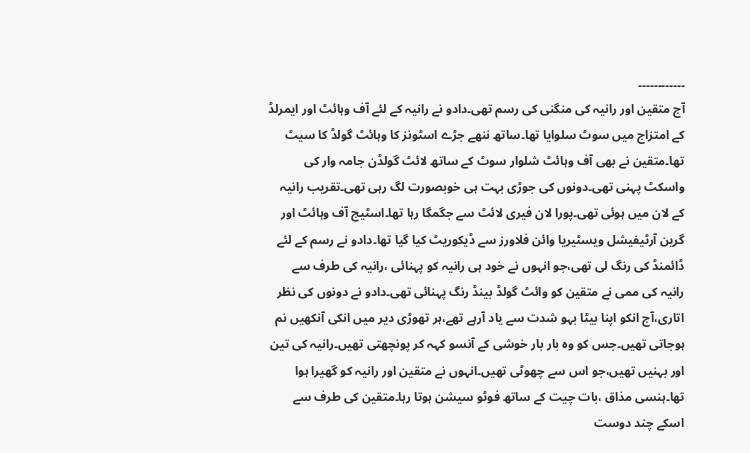۔۔۔۔۔۔۔۔۔۔۔۔
آج متقین اور رانیہ کی منگنی کی رسم تھی۔دادو نے رانیہ کے لئے آف وہائٹ اور ایمرلڈ کے امتزاج میں سوٹ سلوایا تھا۔ساتھ ننھے جڑے اسٹونز کا وہائٹ گولڈ کا سیٹ تھا۔متقین نے بھی آف وہائٹ شلوار سوٹ کے ساتھ لائٹ گولڈن جامہ وار کی واسکٹ پہنی تھی۔دونوں کی جوڑی بہت ہی خوبصورت لگ رہی تھی۔تقریب رانیہ کے لان میں ہوئی تھی۔پورا لان فیری لائٹ سے جگمگا رہا تھا۔اسٹیج آف وہائٹ اور گرین آرٹیفیشل ویسٹیریا وائن فلاورز سے ڈیکوریٹ کیا گیا تھا۔دادو نے رسم کے لئے ڈائمنڈ کی رنگ لی تھی،جو انہوں نے خود ہی رانیہ کو پہنائی ،رانیہ کی طرف سے رانیہ کی ممی نے متقین کو وائٹ گولڈ بینڈ رنگ پہنائی تھی۔دادو نے دونوں کی نظر اتاری،آج انکو اپنا بیٹا بہو شدت سے یاد آرہے تھے،ہر تھوڑی دیر میں انکی آنکھیں نم ہوجاتی تھیں۔جس کو وہ بار بار خوشی کے آنسو کہہ کر پونچھتی تھیں۔رانیہ کی تین اور بہنیں تھیں،جو اس سے چھوٹی تھیں۔انہوں نے متقین اور رانیہ کو گھیرا ہوا تھا۔ہنسی مذاق ،بات چیت کے ساتھ فوٹو سیشن ہوتا رہا۔متقین کی طرف سے اسکے چند دوست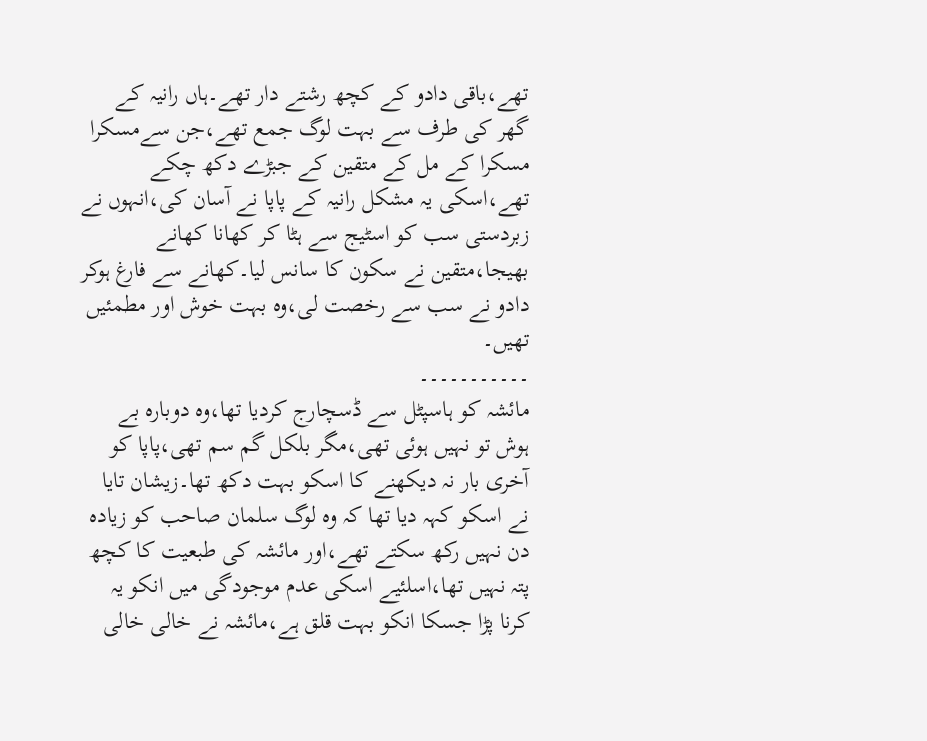تھے،باقی دادو کے کچھ رشتے دار تھے۔ہاں رانیہ کے گھر کی طرف سے بہت لوگ جمع تھے،جن سےمسکرا مسکرا کے مل کے متقین کے جبڑے دکھ چکے تھے،اسکی یہ مشکل رانیہ کے پاپا نے آسان کی،انہوں نے زبردستی سب کو اسٹیج سے ہٹا کر کھانا کھانے بھیجا،متقین نے سکون کا سانس لیا۔کھانے سے فارغ ہوکر دادو نے سب سے رخصت لی،وہ بہت خوش اور مطمئیں تھیں۔
۔۔۔۔۔۔۔۔۔۔۔
مائشہ کو ہاسپٹل سے ڈسچارج کردیا تھا،وہ دوبارہ بے ہوش تو نہیں ہوئی تھی،مگر بلکل گم سم تھی،پاپا کو آخری بار نہ دیکھنے کا اسکو بہت دکھ تھا۔زیشان تایا نے اسکو کہہ دیا تھا کہ وہ لوگ سلمان صاحب کو زیادہ دن نہیں رکھ سکتے تھے،اور مائشہ کی طبعیت کا کچھ پتہ نہیں تھا،اسلئیے اسکی عدم موجودگی میں انکو یہ کرنا پڑا جسکا انکو بہت قلق ہے،مائشہ نے خالی خالی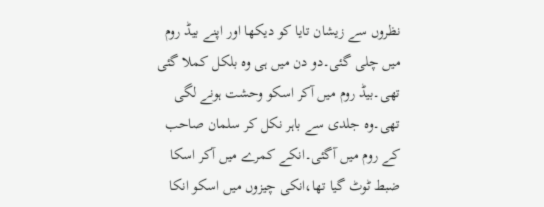نظروں سے زیشان تایا کو دیکھا اور اپنے بیڈ روم میں چلی گئی۔دو دن میں ہی وہ بلکل کملا گئی تھی۔بیڈ روم میں آکر اسکو وحشت ہونے لگی تھی۔وہ جلدی سے باہر نکل کر سلمان صاحب کے روم میں آگئی۔انکے کمرے میں آکر اسکا ضبط ٹوٹ گیا تھا،انکی چیزوں میں اسکو انکا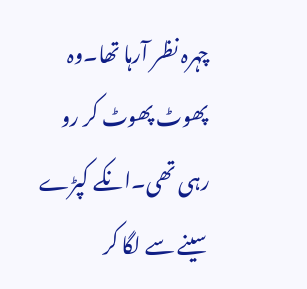چہرہ نظر آرہا تھا۔وہ پھوٹ پھوٹ کر رو رہی تھی۔انکے کپڑے سینے سے لگا کر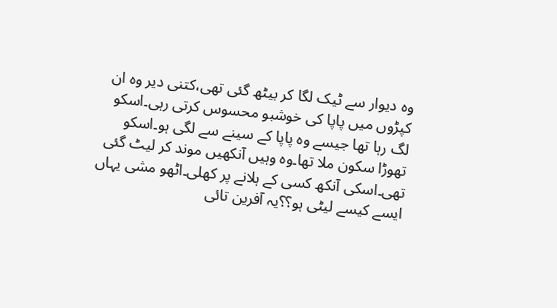وہ دیوار سے ٹیک لگا کر بیٹھ گئی تھی،کتنی دیر وہ ان کپڑوں میں پاپا کی خوشبو محسوس کرتی رہی۔اسکو لگ رہا تھا جیسے وہ پاپا کے سینے سے لگی ہو۔اسکو تھوڑا سکون ملا تھا۔وہ وہیں آنکھیں موند کر لیٹ گئی تھی۔اسکی آنکھ کسی کے ہلانے پر کھلی۔اٹھو مشی یہاں ایسے کیسے لیٹی ہو؟؟یہ آفرین تائی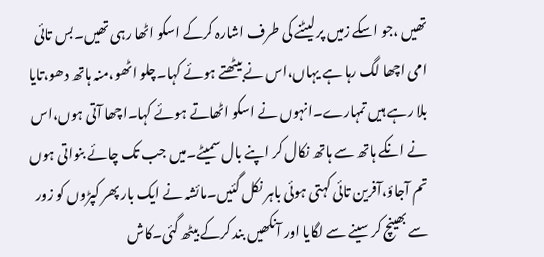تھیں ،جو اسکے زمیں پر لیٹنے کی طرف اشارہ کرکے اسکو اٹھا رہی تھیں۔بس تائی امی اچھا لگ رہا ہے یہاں،اس نے بیٹھتے ہوئے کہا۔چلو اٹھو،منہ ہاتھ دھو،تایا بلا رہے ہیں تمہارے۔انہوں نے اسکو اٹھاتے ہوئے کہا۔اچھا آتی ہوں،اس نے انکے ہاتھ سے ہاتھ نکال کر اپنے بال سمیٹے۔میں جب تک چائے بنواتی ہوں تم آجاؤ،آفرین تائی کہتی ہوئی باہر نکل گئیں۔مائشہ نے ایک بار پھر کپڑوں کو زور سے بھینچ کر سینے سے لگایا اور آنکھیں بند کرکے بیٹھ گئی۔کاش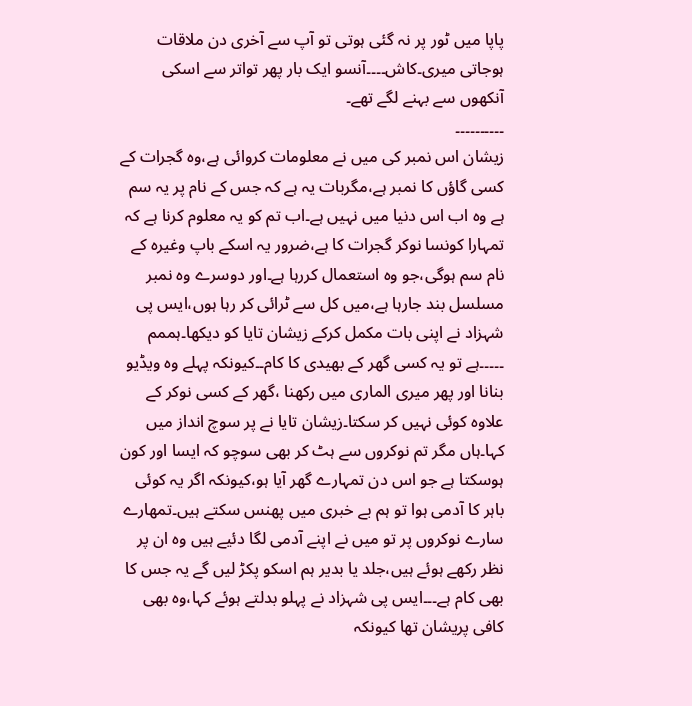پاپا میں ٹور پر نہ گئی ہوتی تو آپ سے آخری دن ملاقات ہوجاتی میری۔کاش۔۔۔۔آنسو ایک بار پھر تواتر سے اسکی آنکھوں سے بہنے لگے تھے۔
۔۔۔۔۔۔۔۔۔۔
زیشان اس نمبر کی میں نے معلومات کروائی ہے،وہ گجرات کے کسی گاؤں کا نمبر ہے،مگربات یہ ہے کہ جس کے نام پر یہ سم ہے وہ اب اس دنیا میں نہیں ہے۔اب تم کو یہ معلوم کرنا ہے کہ تمہارا کونسا نوکر گجرات کا ہے،ضرور یہ اسکے باپ وغیرہ کے نام سم ہوگی،جو وہ استعمال کررہا ہے۔اور دوسرے وہ نمبر مسلسل بند جارہا ہے،میں کل سے ٹرائی کر رہا ہوں،ایس پی شہزاد نے اپنی بات مکمل کرکے زیشان تایا کو دیکھا۔ہممم ۔۔۔۔۔ہے تو یہ کسی گھر کے بھیدی کا کام۔۔کیونکہ پہلے وہ ویڈیو بنانا اور پھر میری الماری میں رکھنا ،گھر کے کسی نوکر کے علاوہ کوئی نہیں کر سکتا۔زیشان تایا نے پر سوچ انداز میں کہا۔ہاں مگر تم نوکروں سے ہٹ کر بھی سوچو کہ ایسا اور کون ہوسکتا ہے جو اس دن تمہارے گھر آیا ہو،کیونکہ اگر یہ کوئی باہر کا آدمی ہوا تو ہم بے خبری میں پھنس سکتے ہیں۔تمھارے سارے نوکروں پر تو میں نے اپنے آدمی لگا دئیے ہیں وہ ان پر نظر رکھے ہوئے ہیں،جلد یا بدیر ہم اسکو پکڑ لیں گے یہ جس کا بھی کام ہے۔۔۔ایس پی شہزاد نے پہلو بدلتے ہوئے کہا،وہ بھی کافی پریشان تھا کیونکہ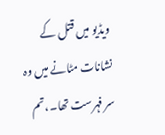ویڈیو میں قتل کے نشانات مٹانے میں وہ سر فہرست تھا۔،تم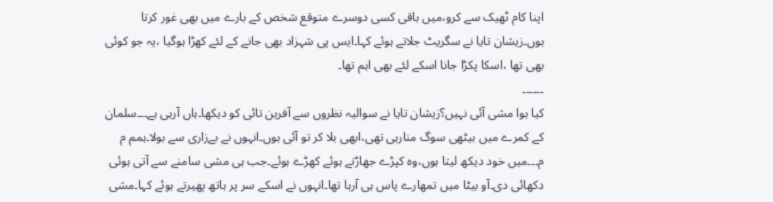اپنا کام ٹھیک سے کرو،میں باقی کسی دوسرے متوقع شخص کے بارے میں بھی غور کرتا ہوں۔زیشان تایا نے سگریٹ جلاتے ہوئے کہا۔ایس پی شہزاد بھی جانے کے لئے کھڑا ہوگیا ،یہ جو کوئی بھی تھا ،اسکا پکڑا جانا اسکے لئے بھی اہم تھا۔
۔۔۔۔۔۔
کیا ہوا مشی آئی نہیں؟زیشان تایا نے سوالیہ نظروں سے آفرین تائی کو دیکھا۔ہاں آرہی ہے۔۔۔سلمان کے کمرے میں بیٹھی سوگ منارہی تھی،ابھی بلا کر تو آئی ہوں۔انہوں نے بےزاری سے بولا۔ہمم م م۔۔۔میں خود دیکھ لیتا ہوں،وہ کپڑے جھاڑتے ہوئے کھڑے ہوئے۔جب ہی مشی سامنے سے آتی ہوئی دکھائی دی۔آو بیٹا میں تمھارے پاس ہی آرہا تھا۔انہوں نے اسکے سر پر ہاتھ پھیرتے ہوئے کہا۔مشی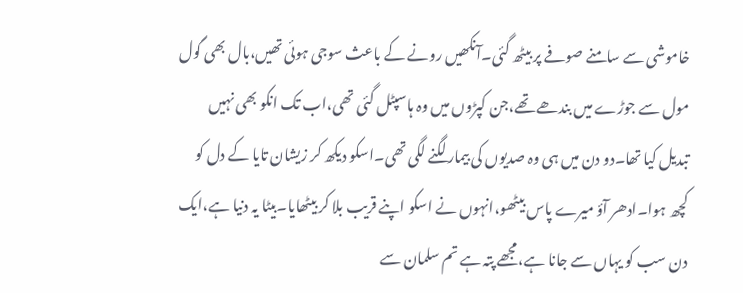خاموشی سے سامنے صوفے پر بیٹھ گئی۔آنکھیں رونے کے باعث سوجی ہوئی تھیں،بال بھی گول مول سے جوڑے میں بندھے تھے،جن کپڑوں میں وہ ہاسپٹل گئی تھی،اب تک انکو بھی نہیں تبدیل کیا تھا۔دو دن میں ہی وہ صدیوں کی بیمار لگنے لگی تھی۔اسکو دیکھ کر زیشان تایا کے دل کو کچھ ہوا۔ادھر آؤ میرے پاس بیٹھو،انہوں نے اسکو اپنے قریب بلا کر بیٹھایا۔بیٹا یہ دنیا ہے،ایک دن سب کو یہاں سے جانا ہے،مجھے پتہ ہے تم سلمان سے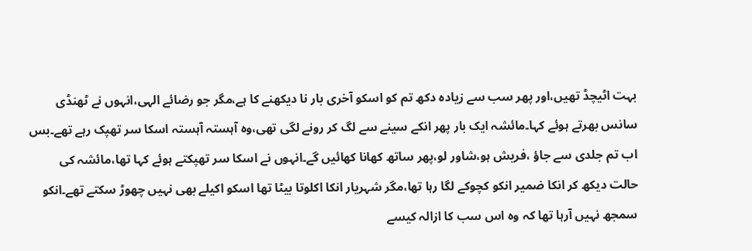بہت اٹیچڈ تھیں،اور پھر سب سے زیادہ دکھ تم کو اسکو آخری بار نا دیکھنے کا ہے،مگر جو رضائے الہی،انہوں نے ٹھنڈی سانس بھرتے ہوئے کہا۔مائشہ ایک بار پھر انکے سینے سے لگ کر رونے لگی تھی،وہ آہستہ آہستہ اسکا سر تھپک رہے تھے۔بس اب تم جلدی سے جاؤ ،فریش ہو،شاور لو،پھر ساتھ کھانا کھائیں گے۔انہوں نے اسکا سر تھپکتے ہوئے کہا تھا،مائشہ کی حالت دیکھ کر انکا ضمیر انکو کچوکے لگا رہا تھا،مگر شہریار انکا اکلوتا بیٹا تھا اسکو اکیلے بھی نہیں چھوڑ سکتے تھے۔انکو سمجھ نہیں آرہا تھا کہ وہ اس سب کا ازالہ کیسے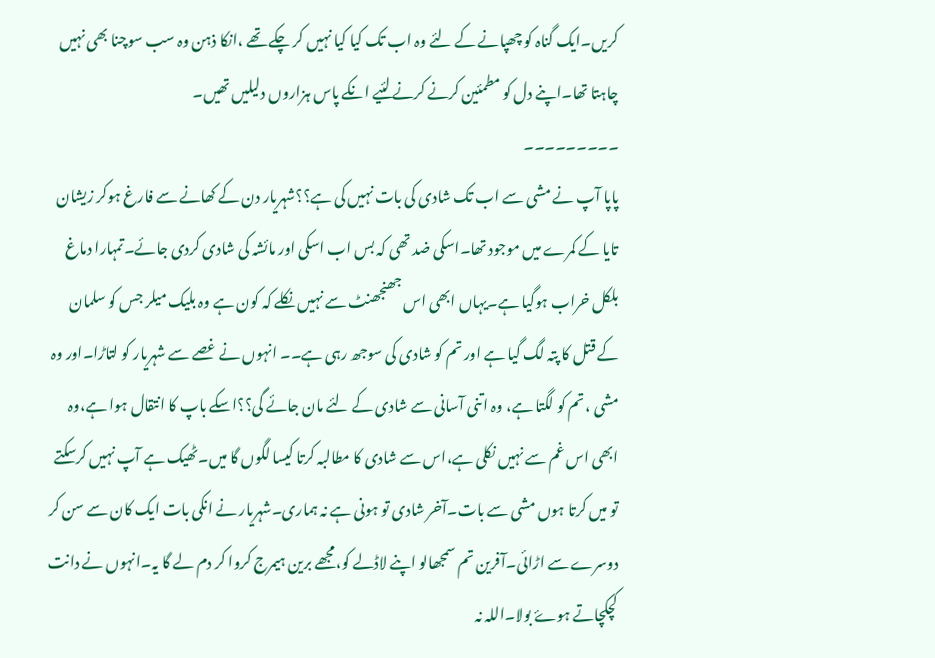کریں۔ایک گناہ کو چھپانے کے لئے وہ اب تک کیا کیا نہیں کر چکے تھے ،انکا ذہن وہ سب سوچنا بھی نہیں چاہتا تھا۔اپنے دل کو مطمئین کرنے کرنے لئیے انکے پاس ہزاروں دلیلیں تھیں۔
۔۔۔۔۔۔۔۔۔
پاپا آپ نے مشی سے اب تک شادی کی بات نہیں کی ہے؟؟شہریار دن کے کھانے سے فارغ ہوکر زیشان تایا کے کمرے میں موجود تھا۔اسکی ضد تھی کہ بس اب اسکی اور مائشہ کی شادی کردی جائے۔تمہارا دماغ بلکل خراب ہوگیا ہے۔یہاں ابھی اس جھنجھنٹ سے نہیں نکلے کہ کون ہے وہ بلیک میلر جس کو سلمان کے قتل کا پتہ لگ گیا ہے اور تم کو شادی کی سوجھ رہی ہے۔۔ انہوں نے غصے سے شہریار کو لتاڑا۔اور وہ مشی ،تم کو لگتا ہے، وہ اتنی آسانی سے شادی کے لئے مان جائے گی؟؟اسکے باپ کا انتقال ہوا ہے،وہ ابھی اس غم سے نہیں نکلی ہے،اس سے شادی کا مطالبہ کرتا کیسا لگوں گا میں۔ٹھیک ہے آپ نہیں کرسکتے تو میں کرتا ہوں مشی سے بات۔آخر شادی تو ہونی ہے نہ ہماری۔شہریار نے انکی بات ایک کان سے سن کر دوسرے سے اڑائی۔آفرین تم سمجھالو اپنے لاڈلے کو،مجھے برین ہیمرج کروا کر دم لے گا یہ۔انہوں نے دانت کچکچاتے ہوۓ بولا۔اللہ نہ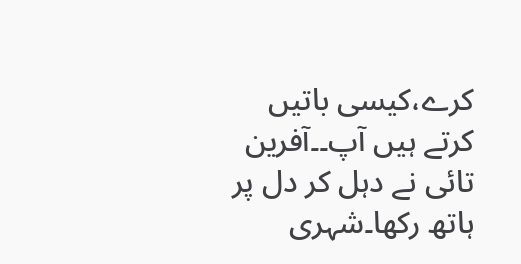کرے،کیسی باتیں کرتے ہیں آپ۔۔آفرین تائی نے دہل کر دل پر ہاتھ رکھا۔شہری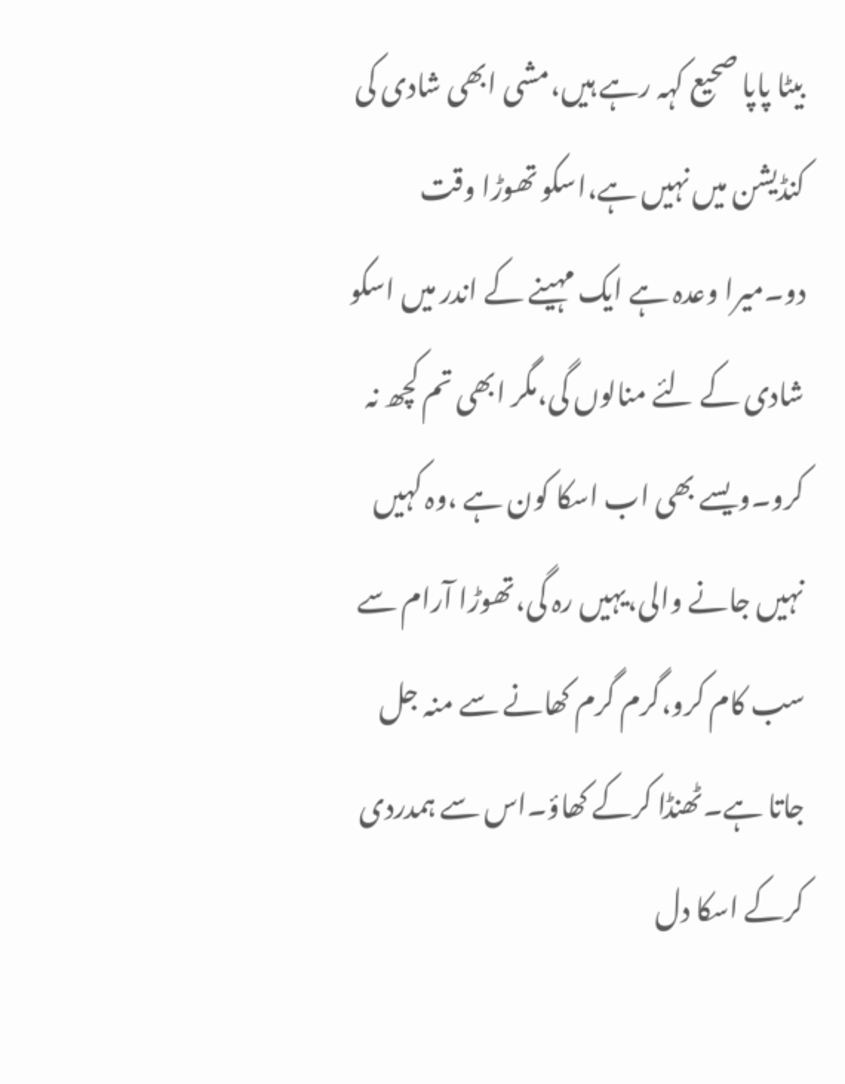بیٹا پاپا صحیع کہہ رہے ہیں،مشی ابھی شادی کی کنڈیشن میں نہیں ہے،اسکو تھوڑا وقت دو۔میرا وعدہ ہے ایک مہینے کے اندر میں اسکو شادی کے لئے منالوں گی،مگر ابھی تم کچھ نہ کرو۔ویسے بھی اب اسکا کون ہے ،وہ کہیں نہیں جانے والی،یہیں رہ گی،تھوڑا آرام سے سب کام کرو،گرم گرم کھانے سے منہ جل جاتا ہے۔ٹھنڈا کرکے کھاؤ۔اس سے ہمدردی کرکے اسکا دل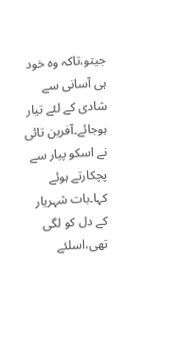جیتو،تاکہ وہ خود ہی آسانی سے شادی کے لئے تیار ہوجائے۔آفرین تائی نے اسکو پیار سے پچکارتے ہوئے کہا۔بات شہریار کے دل کو لگی تھی،اسلئے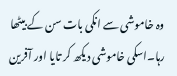وہ خاموشی سے انکی بات سن کے بیٹھا رہا۔اسکی خاموشی دیکھ کر تایا اور آفرین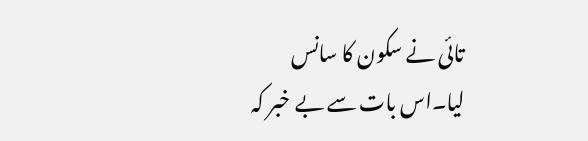تائی نے سکون کا سانس لیا۔اس بات سے بے خبر کہ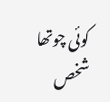کوئی چوتھا شخص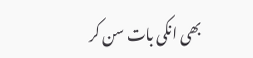بھی انکی بات سن کر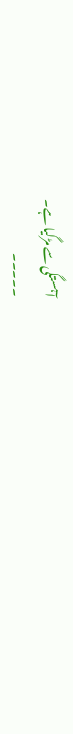آہستگی سے مڑگیا ہے۔
۔۔۔۔۔